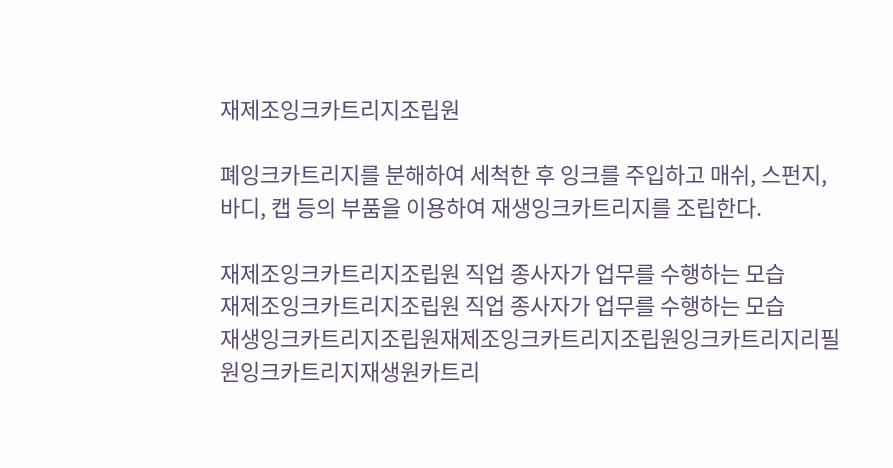재제조잉크카트리지조립원

폐잉크카트리지를 분해하여 세척한 후 잉크를 주입하고 매쉬, 스펀지, 바디, 캡 등의 부품을 이용하여 재생잉크카트리지를 조립한다.

재제조잉크카트리지조립원 직업 종사자가 업무를 수행하는 모습
재제조잉크카트리지조립원 직업 종사자가 업무를 수행하는 모습
재생잉크카트리지조립원재제조잉크카트리지조립원잉크카트리지리필원잉크카트리지재생원카트리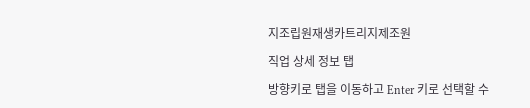지조립원재생카트리지제조원

직업 상세 정보 탭

방향키로 탭을 이동하고 Enter 키로 선택할 수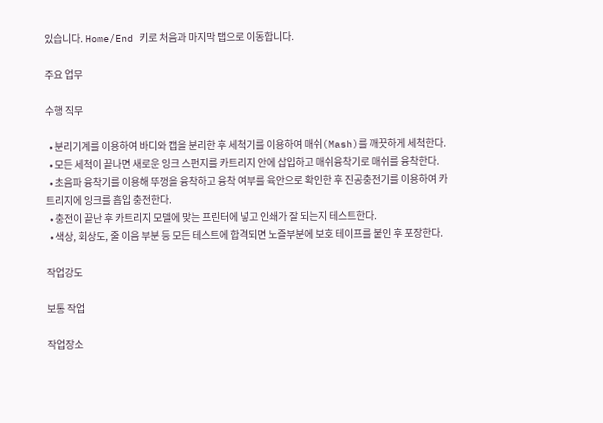있습니다. Home/End 키로 처음과 마지막 탭으로 이동합니다.

주요 업무

수행 직무

  • 분리기계를 이용하여 바디와 캡을 분리한 후 세척기를 이용하여 매쉬(Mash)를 깨끗하게 세척한다.
  • 모든 세척이 끝나면 새로운 잉크 스펀지를 카트리지 안에 삽입하고 매쉬융착기로 매쉬를 융착한다.
  • 초음파 융착기를 이용해 뚜껑을 융착하고 융착 여부를 육안으로 확인한 후 진공충전기를 이용하여 카트리지에 잉크를 흡입 충전한다.
  • 충전이 끝난 후 카트리지 모델에 맞는 프린터에 넣고 인쇄가 잘 되는지 테스트한다.
  • 색상, 회상도, 줄 이음 부분 등 모든 테스트에 합격되면 노즐부분에 보호 테이프를 붙인 후 포장한다.

작업강도

보통 작업

작업장소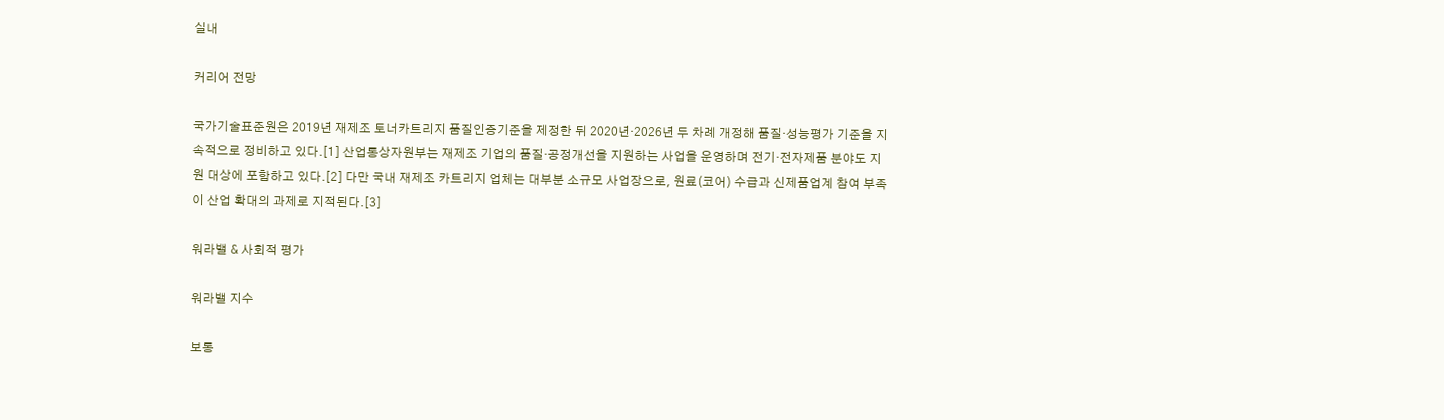실내

커리어 전망

국가기술표준원은 2019년 재제조 토너카트리지 품질인증기준을 제정한 뒤 2020년·2026년 두 차례 개정해 품질·성능평가 기준을 지속적으로 정비하고 있다.[1] 산업통상자원부는 재제조 기업의 품질·공정개선을 지원하는 사업을 운영하며 전기·전자제품 분야도 지원 대상에 포함하고 있다.[2] 다만 국내 재제조 카트리지 업체는 대부분 소규모 사업장으로, 원료(코어) 수급과 신제품업계 참여 부족이 산업 확대의 과제로 지적된다.[3]

워라밸 & 사회적 평가

워라밸 지수

보통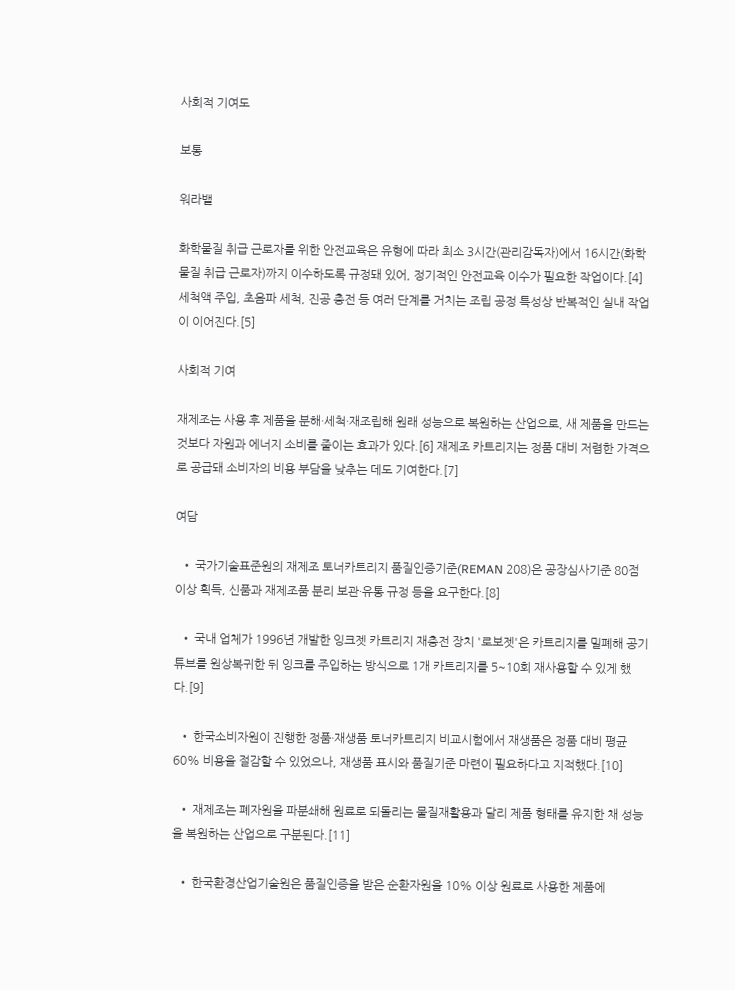사회적 기여도

보통

워라밸

화학물질 취급 근로자를 위한 안전교육은 유형에 따라 최소 3시간(관리감독자)에서 16시간(화학물질 취급 근로자)까지 이수하도록 규정돼 있어, 정기적인 안전교육 이수가 필요한 작업이다.[4] 세척액 주입, 초음파 세척, 진공 충전 등 여러 단계를 거치는 조립 공정 특성상 반복적인 실내 작업이 이어진다.[5]

사회적 기여

재제조는 사용 후 제품을 분해·세척·재조립해 원래 성능으로 복원하는 산업으로, 새 제품을 만드는 것보다 자원과 에너지 소비를 줄이는 효과가 있다.[6] 재제조 카트리지는 정품 대비 저렴한 가격으로 공급돼 소비자의 비용 부담을 낮추는 데도 기여한다.[7]

여담

  • 국가기술표준원의 재제조 토너카트리지 품질인증기준(REMAN 208)은 공장심사기준 80점 이상 획득, 신품과 재제조품 분리 보관·유통 규정 등을 요구한다.[8]

  • 국내 업체가 1996년 개발한 잉크젯 카트리지 재충전 장치 '로보젯'은 카트리지를 밀폐해 공기튜브를 원상복귀한 뒤 잉크를 주입하는 방식으로 1개 카트리지를 5~10회 재사용할 수 있게 했다.[9]

  • 한국소비자원이 진행한 정품·재생품 토너카트리지 비교시험에서 재생품은 정품 대비 평균 60% 비용을 절감할 수 있었으나, 재생품 표시와 품질기준 마련이 필요하다고 지적했다.[10]

  • 재제조는 폐자원을 파분쇄해 원료로 되돌리는 물질재활용과 달리 제품 형태를 유지한 채 성능을 복원하는 산업으로 구분된다.[11]

  • 한국환경산업기술원은 품질인증을 받은 순환자원을 10% 이상 원료로 사용한 제품에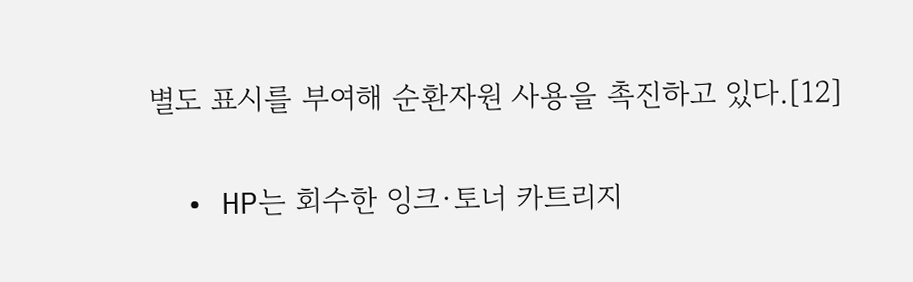별도 표시를 부여해 순환자원 사용을 촉진하고 있다.[12]

  • HP는 회수한 잉크·토너 카트리지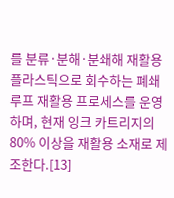를 분류·분해·분쇄해 재활용 플라스틱으로 회수하는 폐쇄 루프 재활용 프로세스를 운영하며, 현재 잉크 카트리지의 80% 이상을 재활용 소재로 제조한다.[13]